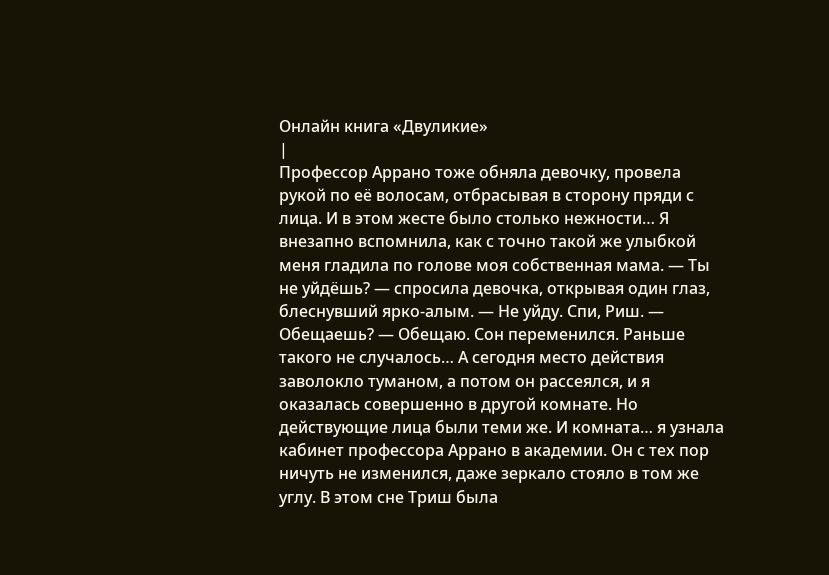Онлайн книга «Двуликие»
|
Профессор Аррано тоже обняла девочку, провела рукой по её волосам, отбрасывая в сторону пряди с лица. И в этом жесте было столько нежности… Я внезапно вспомнила, как с точно такой же улыбкой меня гладила по голове моя собственная мама. — Ты не уйдёшь? — спросила девочка, открывая один глаз, блеснувший ярко-алым. — Не уйду. Спи, Риш. — Обещаешь? — Обещаю. Сон переменился. Раньше такого не случалось… А сегодня место действия заволокло туманом, а потом он рассеялся, и я оказалась совершенно в другой комнате. Но действующие лица были теми же. И комната… я узнала кабинет профессора Аррано в академии. Он с тех пор ничуть не изменился, даже зеркало стояло в том же углу. В этом сне Триш была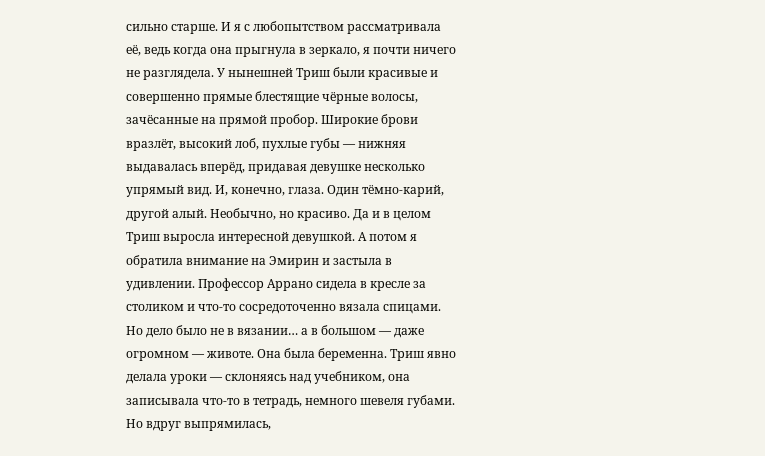сильно старше. И я с любопытством рассматривала её, ведь когда она прыгнула в зеркало, я почти ничего не разглядела. У нынешней Триш были красивые и совершенно прямые блестящие чёрные волосы, зачёсанные на прямой пробор. Широкие брови вразлёт, высокий лоб, пухлые губы — нижняя выдавалась вперёд, придавая девушке несколько упрямый вид. И, конечно, глаза. Один тёмно-карий, другой алый. Необычно, но красиво. Да и в целом Триш выросла интересной девушкой. А потом я обратила внимание на Эмирин и застыла в удивлении. Профессор Аррано сидела в кресле за столиком и что-то сосредоточенно вязала спицами. Но дело было не в вязании… а в большом — даже огромном — животе. Она была беременна. Триш явно делала уроки — склоняясь над учебником, она записывала что-то в тетрадь, немного шевеля губами. Но вдруг выпрямилась,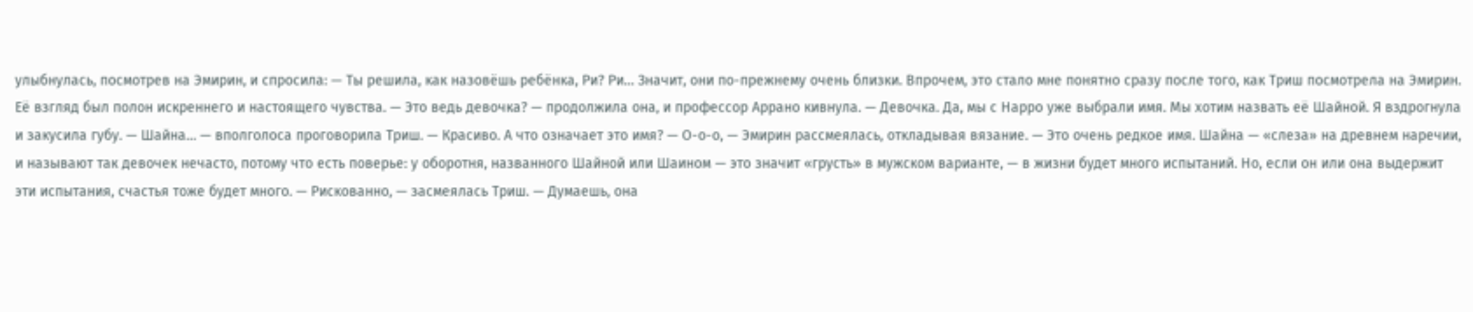улыбнулась, посмотрев на Эмирин, и спросила: — Ты решила, как назовёшь ребёнка, Ри? Ри… Значит, они по-прежнему очень близки. Впрочем, это стало мне понятно сразу после того, как Триш посмотрела на Эмирин. Её взгляд был полон искреннего и настоящего чувства. — Это ведь девочка? — продолжила она, и профессор Аррано кивнула. — Девочка. Да, мы с Нарро уже выбрали имя. Мы хотим назвать её Шайной. Я вздрогнула и закусила губу. — Шайна… — вполголоса проговорила Триш. — Красиво. А что означает это имя? — О-о-о, — Эмирин рассмеялась, откладывая вязание. — Это очень редкое имя. Шайна — «слеза» на древнем наречии, и называют так девочек нечасто, потому что есть поверье: у оборотня, названного Шайной или Шаином — это значит «грусть» в мужском варианте, — в жизни будет много испытаний. Но, если он или она выдержит эти испытания, счастья тоже будет много. — Рискованно, — засмеялась Триш. — Думаешь, она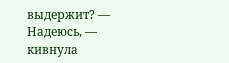выдержит? — Надеюсь, — кивнула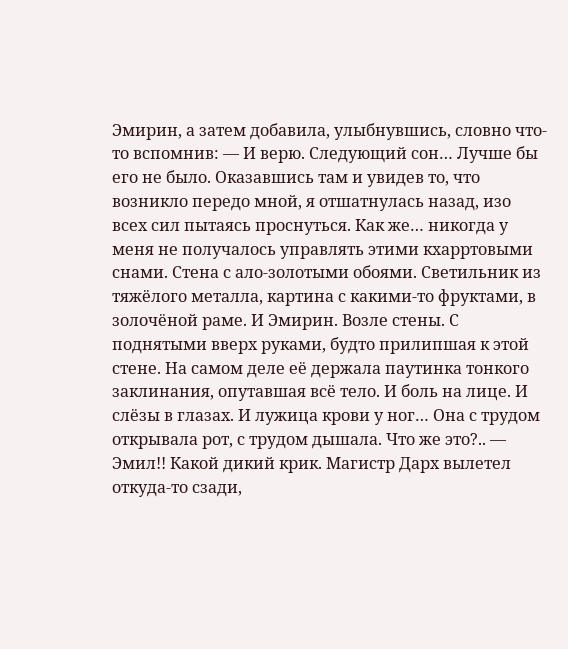Эмирин, а затем добавила, улыбнувшись, словно что-то вспомнив: — И верю. Следующий сон… Лучше бы его не было. Оказавшись там и увидев то, что возникло передо мной, я отшатнулась назад, изо всех сил пытаясь проснуться. Как же… никогда у меня не получалось управлять этими кхарртовыми снами. Стена с ало-золотыми обоями. Светильник из тяжёлого металла, картина с какими-то фруктами, в золочёной раме. И Эмирин. Возле стены. С поднятыми вверх руками, будто прилипшая к этой стене. На самом деле её держала паутинка тонкого заклинания, опутавшая всё тело. И боль на лице. И слёзы в глазах. И лужица крови у ног… Она с трудом открывала рот, с трудом дышала. Что же это?.. — Эмил!! Какой дикий крик. Магистр Дарх вылетел откуда-то сзади,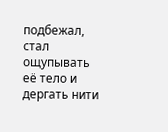подбежал, стал ощупывать её тело и дергать нити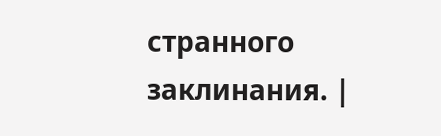странного заклинания. |